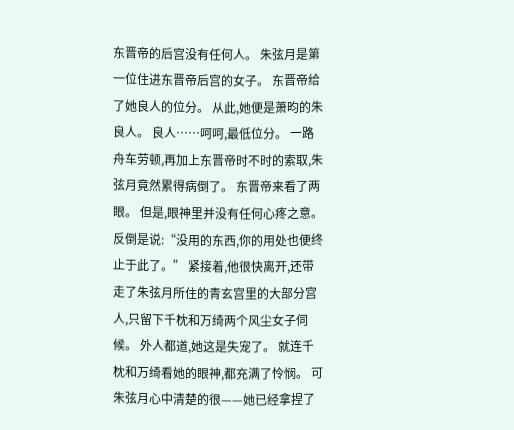东晋帝的后宫没有任何人。 朱弦月是第一位住进东晋帝后宫的女子。 东晋帝给了她良人的位分。 从此,她便是萧昀的朱良人。 良人……呵呵,最低位分。 一路舟车劳顿,再加上东晋帝时不时的索取,朱弦月竟然累得病倒了。 东晋帝来看了两眼。 但是,眼神里并没有任何心疼之意。 反倒是说:“没用的东西,你的用处也便终止于此了。” 紧接着,他很快离开,还带走了朱弦月所住的青玄宫里的大部分宫人,只留下千枕和万绮两个风尘女子伺候。 外人都道,她这是失宠了。 就连千枕和万绮看她的眼神,都充满了怜悯。 可朱弦月心中清楚的很——她已经拿捏了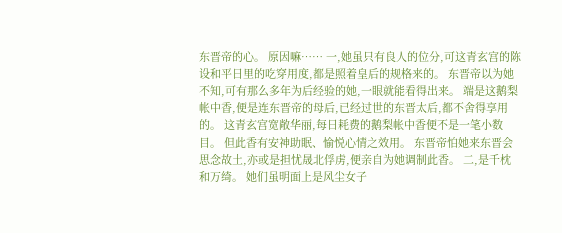东晋帝的心。 原因嘛…… 一,她虽只有良人的位分,可这青玄宫的陈设和平日里的吃穿用度,都是照着皇后的规格来的。 东晋帝以为她不知,可有那么多年为后经验的她,一眼就能看得出来。 端是这鹅梨帐中香,便是连东晋帝的母后,已经过世的东晋太后,都不舍得享用的。 这青玄宫宽敞华丽,每日耗费的鹅梨帐中香便不是一笔小数目。 但此香有安神助眠、愉悦心情之效用。 东晋帝怕她来东晋会思念故土,亦或是担忧晟北俘虏,便亲自为她调制此香。 二,是千枕和万绮。 她们虽明面上是风尘女子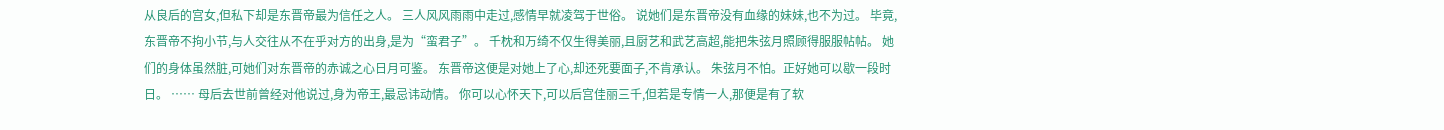从良后的宫女,但私下却是东晋帝最为信任之人。 三人风风雨雨中走过,感情早就凌驾于世俗。 说她们是东晋帝没有血缘的妹妹,也不为过。 毕竟,东晋帝不拘小节,与人交往从不在乎对方的出身,是为“蛮君子”。 千枕和万绮不仅生得美丽,且厨艺和武艺高超,能把朱弦月照顾得服服帖帖。 她们的身体虽然脏,可她们对东晋帝的赤诚之心日月可鉴。 东晋帝这便是对她上了心,却还死要面子,不肯承认。 朱弦月不怕。正好她可以歇一段时日。 …… 母后去世前曾经对他说过,身为帝王,最忌讳动情。 你可以心怀天下,可以后宫佳丽三千,但若是专情一人,那便是有了软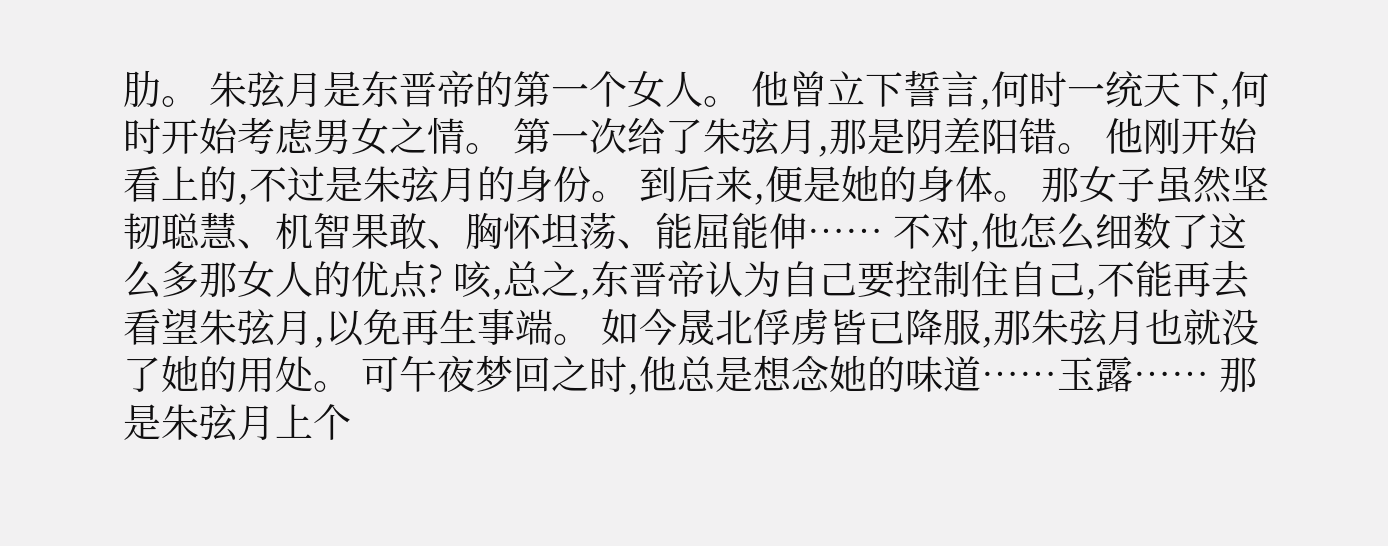肋。 朱弦月是东晋帝的第一个女人。 他曾立下誓言,何时一统天下,何时开始考虑男女之情。 第一次给了朱弦月,那是阴差阳错。 他刚开始看上的,不过是朱弦月的身份。 到后来,便是她的身体。 那女子虽然坚韧聪慧、机智果敢、胸怀坦荡、能屈能伸…… 不对,他怎么细数了这么多那女人的优点? 咳,总之,东晋帝认为自己要控制住自己,不能再去看望朱弦月,以免再生事端。 如今晟北俘虏皆已降服,那朱弦月也就没了她的用处。 可午夜梦回之时,他总是想念她的味道……玉露…… 那是朱弦月上个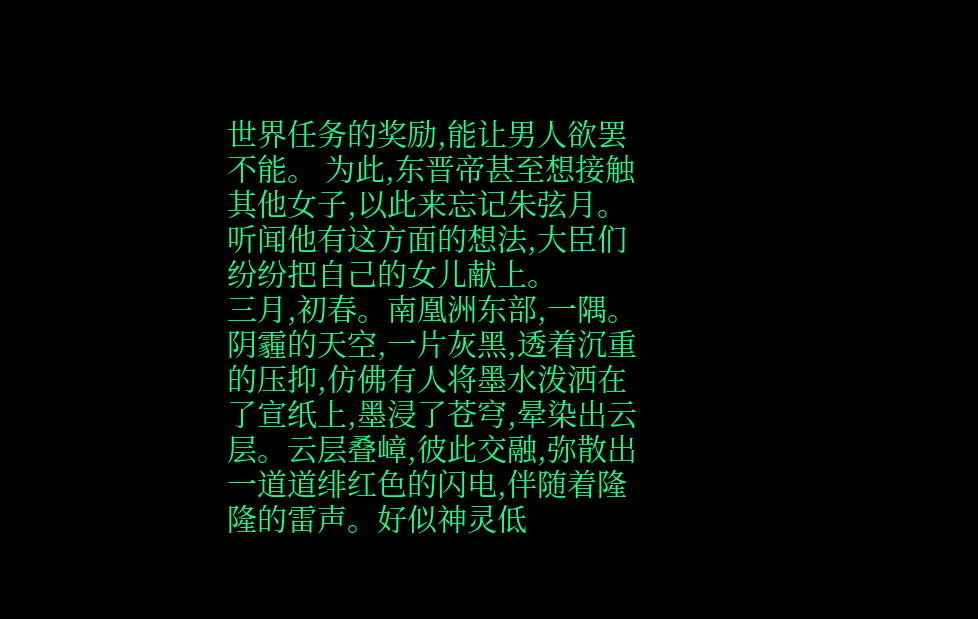世界任务的奖励,能让男人欲罢不能。 为此,东晋帝甚至想接触其他女子,以此来忘记朱弦月。 听闻他有这方面的想法,大臣们纷纷把自己的女儿献上。
三月,初春。南凰洲东部,一隅。阴霾的天空,一片灰黑,透着沉重的压抑,仿佛有人将墨水泼洒在了宣纸上,墨浸了苍穹,晕染出云层。云层叠嶂,彼此交融,弥散出一道道绯红色的闪电,伴随着隆隆的雷声。好似神灵低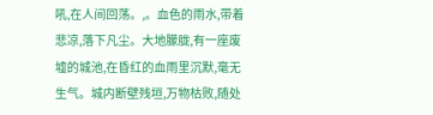吼,在人间回荡。,。血色的雨水,带着悲凉,落下凡尘。大地朦胧,有一座废墟的城池,在昏红的血雨里沉默,毫无生气。城内断壁残垣,万物枯败,随处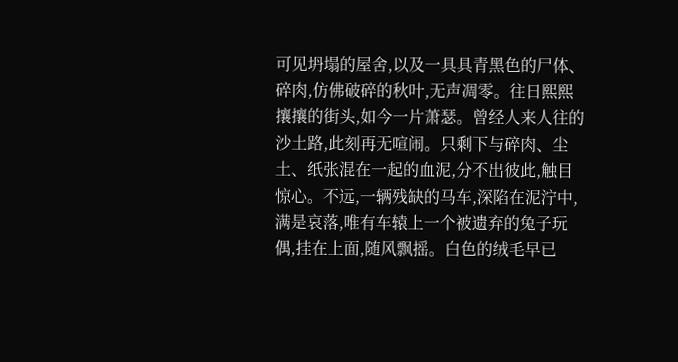可见坍塌的屋舍,以及一具具青黑色的尸体、碎肉,仿佛破碎的秋叶,无声凋零。往日熙熙攘攘的街头,如今一片萧瑟。曾经人来人往的沙土路,此刻再无喧闹。只剩下与碎肉、尘土、纸张混在一起的血泥,分不出彼此,触目惊心。不远,一辆残缺的马车,深陷在泥泞中,满是哀落,唯有车辕上一个被遗弃的兔子玩偶,挂在上面,随风飘摇。白色的绒毛早已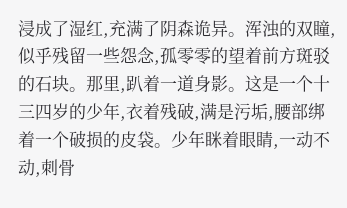浸成了湿红,充满了阴森诡异。浑浊的双瞳,似乎残留一些怨念,孤零零的望着前方斑驳的石块。那里,趴着一道身影。这是一个十三四岁的少年,衣着残破,满是污垢,腰部绑着一个破损的皮袋。少年眯着眼睛,一动不动,刺骨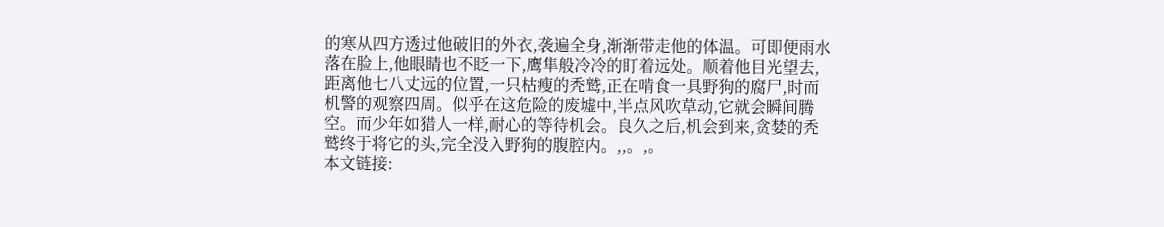的寒从四方透过他破旧的外衣,袭遍全身,渐渐带走他的体温。可即便雨水落在脸上,他眼睛也不眨一下,鹰隼般冷冷的盯着远处。顺着他目光望去,距离他七八丈远的位置,一只枯瘦的秃鹫,正在啃食一具野狗的腐尸,时而机警的观察四周。似乎在这危险的废墟中,半点风吹草动,它就会瞬间腾空。而少年如猎人一样,耐心的等待机会。良久之后,机会到来,贪婪的秃鹫终于将它的头,完全没入野狗的腹腔内。,,。,。
本文链接: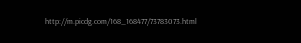http://m.picdg.com/168_168477/73783073.html